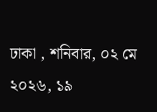ঢাকা , শনিবার, ০২ মে ২০২৬, ১৯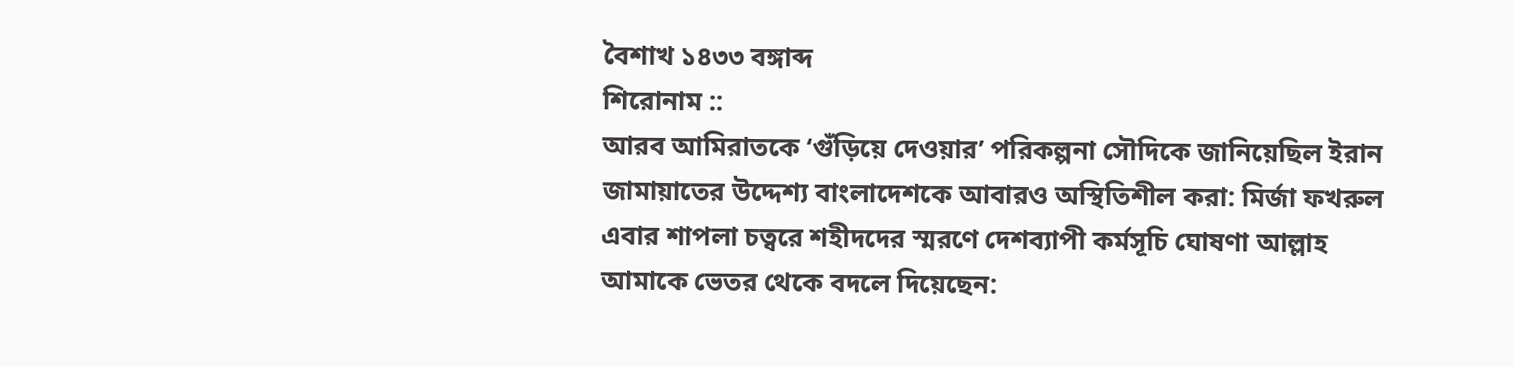বৈশাখ ১৪৩৩ বঙ্গাব্দ
শিরোনাম ::
আরব আমিরাতকে ‘গুঁড়িয়ে দেওয়ার’ পরিকল্পনা সৌদিকে জানিয়েছিল ইরান জামায়াতের উদ্দেশ্য বাংলাদেশকে আবারও অস্থিতিশীল করা: মির্জা ফখরুল এবার শাপলা চত্বরে শহীদদের স্মরণে দেশব্যাপী কর্মসূচি ঘোষণা আল্লাহ আমাকে ভেতর থেকে বদলে দিয়েছেন: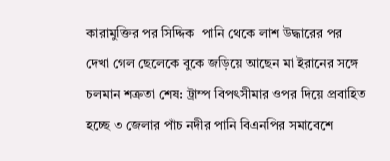কারামুক্তির পর সিদ্দিক  পানি থেকে লাশ উদ্ধারের পর দেখা গেল ছেলেকে বুকে জড়িয়ে আছেন মা ইরানের সঙ্গে চলমান শত্রুতা শেষ: ট্রাম্প বিপৎসীমার ওপর দিয়ে প্রবাহিত হচ্ছে ৩ জেলার পাঁচ নদীর পানি বিএনপির সমাবেশে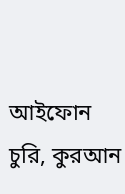আইফোন চুরি, কুরআন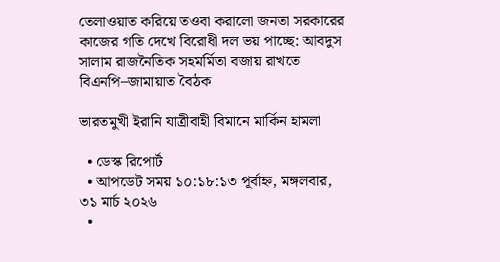তেলাওয়াত করিয়ে তওবা করালো জনতা সরকারের কাজের গতি দেখে বিরোধী দল ভয় পাচ্ছে: আবদুস সালাম রাজনৈতিক সহমর্মিতা বজায় রাখতে বিএনপি–জামায়াত বৈঠক

ভারতমুখী ইরানি যাত্রীবাহী বিমানে মার্কিন হামলা

  • ডেস্ক রিপোর্ট
  • আপডেট সময় ১০:১৮:১৩ পূর্বাহ্ন, মঙ্গলবার, ৩১ মার্চ ২০২৬
  •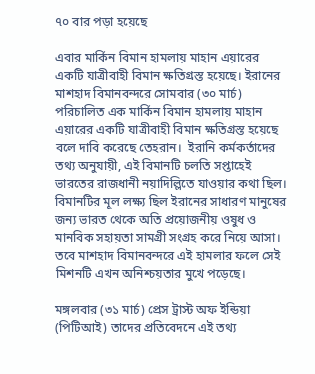৭০ বার পড়া হয়েছে

এবার মার্কিন বিমান হামলায় মাহান এয়ারের একটি যাত্রীবাহী বিমান ক্ষতিগ্রস্ত হয়েছে। ইরানের মাশহাদ বিমানবন্দরে সোমবার (৩০ মার্চ) পরিচালিত এক মার্কিন বিমান হামলায় মাহান এয়ারের একটি যাত্রীবাহী বিমান ক্ষতিগ্রস্ত হয়েছে বলে দাবি করেছে তেহরান।  ইরানি কর্মকর্তাদের তথ্য অনুযায়ী, এই বিমানটি চলতি সপ্তাহেই ভারতের রাজধানী নয়াদিল্লিতে যাওয়ার কথা ছিল। বিমানটির মূল লক্ষ্য ছিল ইরানের সাধারণ মানুষের জন্য ভারত থেকে অতি প্রয়োজনীয় ওষুধ ও মানবিক সহায়তা সামগ্রী সংগ্রহ করে নিয়ে আসা। তবে মাশহাদ বিমানবন্দরে এই হামলার ফলে সেই মিশনটি এখন অনিশ্চয়তার মুখে পড়েছে।

মঙ্গলবার (৩১ মার্চ) প্রেস ট্রাস্ট অফ ইন্ডিয়া (পিটিআই) তাদের প্রতিবেদনে এই তথ্য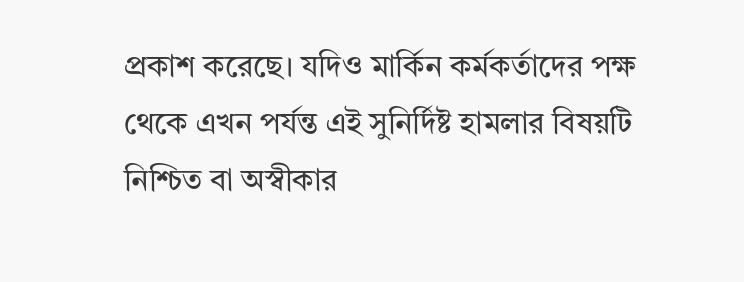প্রকাশ করেছে। যদিও মার্কিন কর্মকর্তাদের পক্ষ থেকে এখন পর্যন্ত এই সুনির্দিষ্ট হামলার বিষয়টি নিশ্চিত বা অস্বীকার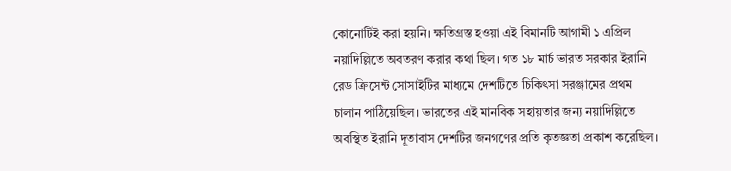কোনোটিই করা হয়নি। ক্ষতিগ্রস্ত হওয়া এই বিমানটি আগামী ১ এপ্রিল নয়াদিল্লিতে অবতরণ করার কথা ছিল। গত ১৮ মার্চ ভারত সরকার ইরানি রেড ক্রিসেন্ট সোসাইটির মাধ্যমে দেশটিতে চিকিৎসা সরঞ্জামের প্রথম চালান পাঠিয়েছিল। ভারতের এই মানবিক সহায়তার জন্য নয়াদিল্লিতে অবস্থিত ইরানি দূতাবাস দেশটির জনগণের প্রতি কৃতজ্ঞতা প্রকাশ করেছিল।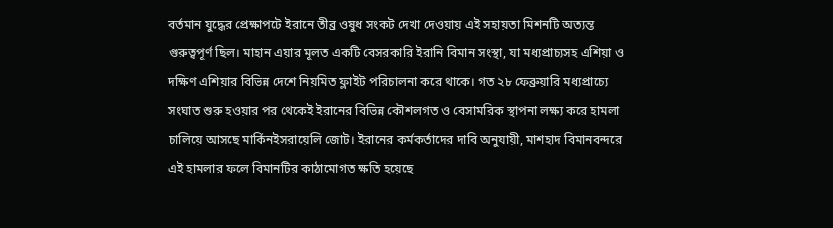বর্তমান যুদ্ধের প্রেক্ষাপটে ইরানে তীব্র ওষুধ সংকট দেখা দেওয়ায় এই সহায়তা মিশনটি অত্যন্ত গুরুত্বপূর্ণ ছিল। মাহান এয়ার মূলত একটি বেসরকারি ইরানি বিমান সংস্থা, যা মধ্যপ্রাচ্যসহ এশিয়া ও দক্ষিণ এশিয়ার বিভিন্ন দেশে নিয়মিত ফ্লাইট পরিচালনা করে থাকে। গত ২৮ ফেব্রুয়ারি মধ্যপ্রাচ্যে সংঘাত শুরু হওয়ার পর থেকেই ইরানের বিভিন্ন কৌশলগত ও বেসামরিক স্থাপনা লক্ষ্য করে হামলা চালিয়ে আসছে মার্কিনইসরায়েলি জোট। ইরানের কর্মকর্তাদের দাবি অনুযায়ী, মাশহাদ বিমানবন্দরে এই হামলার ফলে বিমানটির কাঠামোগত ক্ষতি হয়েছে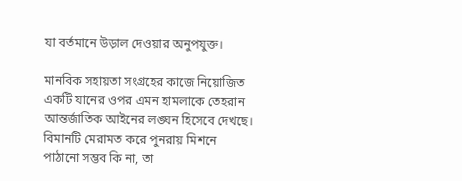যা বর্তমানে উড়াল দেওয়ার অনুপযুক্ত।

মানবিক সহায়তা সংগ্রহের কাজে নিয়োজিত একটি যানের ওপর এমন হামলাকে তেহরান আন্তর্জাতিক আইনের লঙ্ঘন হিসেবে দেখছে। বিমানটি মেরামত করে পুনরায় মিশনে পাঠানো সম্ভব কি না, তা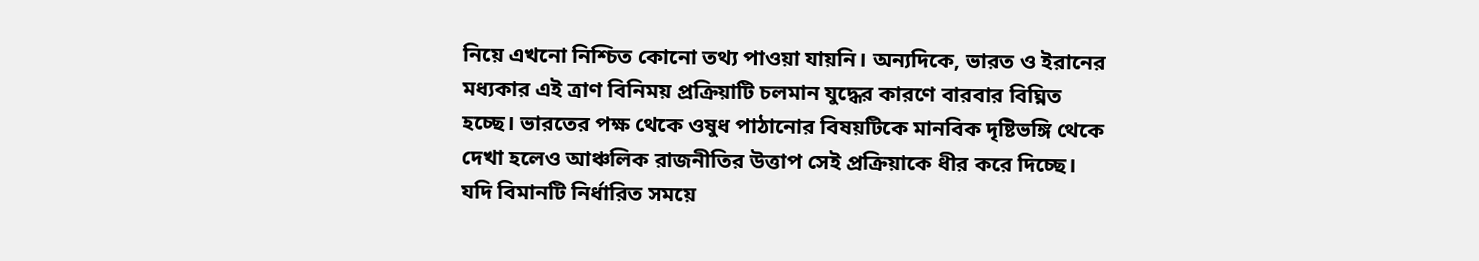নিয়ে এখনো নিশ্চিত কোনো তথ্য পাওয়া যায়নি। অন্যদিকে, ভারত ও ইরানের মধ্যকার এই ত্রাণ বিনিময় প্রক্রিয়াটি চলমান যুদ্ধের কারণে বারবার বিঘ্নিত হচ্ছে। ভারতের পক্ষ থেকে ওষুধ পাঠানোর বিষয়টিকে মানবিক দৃষ্টিভঙ্গি থেকে দেখা হলেও আঞ্চলিক রাজনীতির উত্তাপ সেই প্রক্রিয়াকে ধীর করে দিচ্ছে। যদি বিমানটি নির্ধারিত সময়ে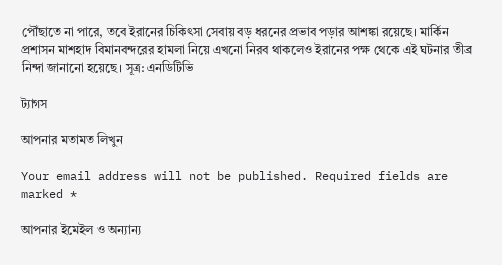পৌঁছাতে না পারে, তবে ইরানের চিকিৎসা সেবায় বড় ধরনের প্রভাব পড়ার আশঙ্কা রয়েছে। মার্কিন প্রশাসন মাশহাদ বিমানবন্দরের হামলা নিয়ে এখনো নিরব থাকলেও ইরানের পক্ষ থেকে এই ঘটনার তীব্র নিন্দা জানানো হয়েছে। সূত্র: এনডিটিভি

ট্যাগস

আপনার মতামত লিখুন

Your email address will not be published. Required fields are marked *

আপনার ইমেইল ও অন্যান্য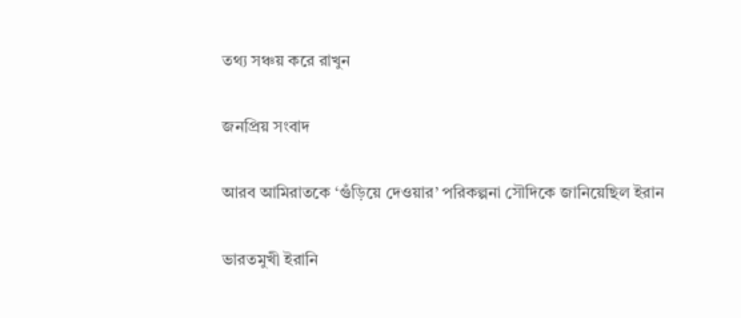তথ্য সঞ্চয় করে রাখুন

জনপ্রিয় সংবাদ

আরব আমিরাতকে ‘গুঁড়িয়ে দেওয়ার’ পরিকল্পনা সৌদিকে জানিয়েছিল ইরান

ভারতমুখী ইরানি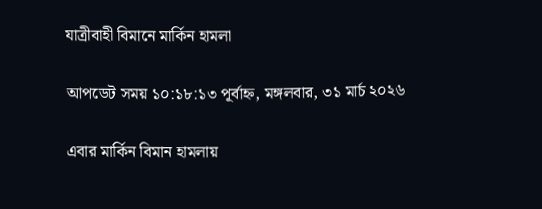যাত্রীবাহী বিমানে মার্কিন হামলা

আপডেট সময় ১০:১৮:১৩ পূর্বাহ্ন, মঙ্গলবার, ৩১ মার্চ ২০২৬

এবার মার্কিন বিমান হামলায়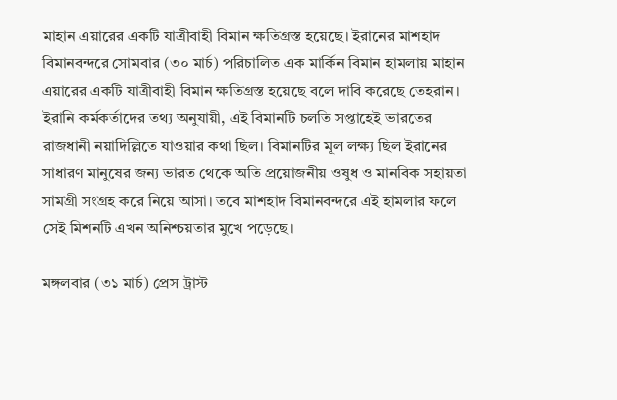মাহান এয়ারের একটি যাত্রীবাহী বিমান ক্ষতিগ্রস্ত হয়েছে। ইরানের মাশহাদ বিমানবন্দরে সোমবার (৩০ মার্চ) পরিচালিত এক মার্কিন বিমান হামলায় মাহান এয়ারের একটি যাত্রীবাহী বিমান ক্ষতিগ্রস্ত হয়েছে বলে দাবি করেছে তেহরান।  ইরানি কর্মকর্তাদের তথ্য অনুযায়ী, এই বিমানটি চলতি সপ্তাহেই ভারতের রাজধানী নয়াদিল্লিতে যাওয়ার কথা ছিল। বিমানটির মূল লক্ষ্য ছিল ইরানের সাধারণ মানুষের জন্য ভারত থেকে অতি প্রয়োজনীয় ওষুধ ও মানবিক সহায়তা সামগ্রী সংগ্রহ করে নিয়ে আসা। তবে মাশহাদ বিমানবন্দরে এই হামলার ফলে সেই মিশনটি এখন অনিশ্চয়তার মুখে পড়েছে।

মঙ্গলবার (৩১ মার্চ) প্রেস ট্রাস্ট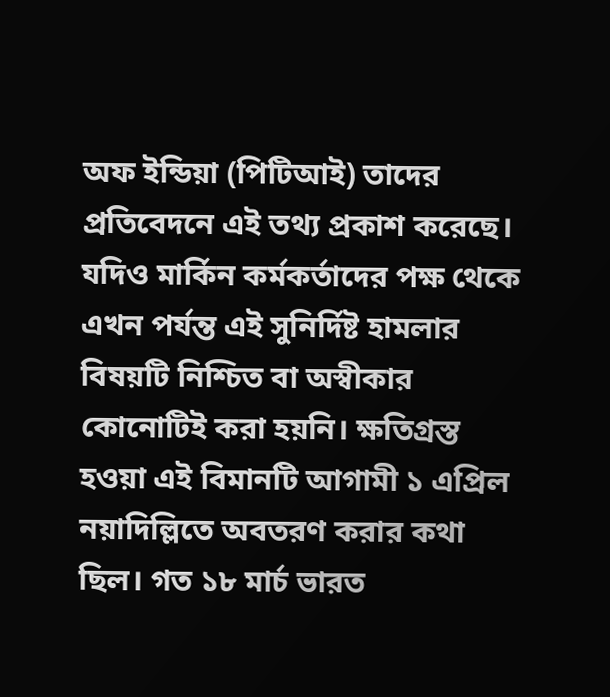অফ ইন্ডিয়া (পিটিআই) তাদের প্রতিবেদনে এই তথ্য প্রকাশ করেছে। যদিও মার্কিন কর্মকর্তাদের পক্ষ থেকে এখন পর্যন্ত এই সুনির্দিষ্ট হামলার বিষয়টি নিশ্চিত বা অস্বীকার কোনোটিই করা হয়নি। ক্ষতিগ্রস্ত হওয়া এই বিমানটি আগামী ১ এপ্রিল নয়াদিল্লিতে অবতরণ করার কথা ছিল। গত ১৮ মার্চ ভারত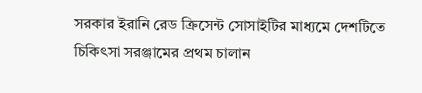সরকার ইরানি রেড ক্রিসেন্ট সোসাইটির মাধ্যমে দেশটিতে চিকিৎসা সরঞ্জামের প্রথম চালান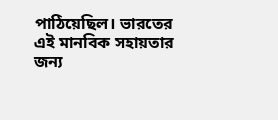পাঠিয়েছিল। ভারতের এই মানবিক সহায়তার জন্য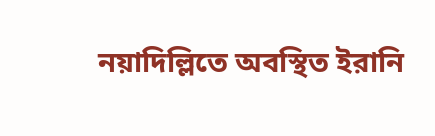নয়াদিল্লিতে অবস্থিত ইরানি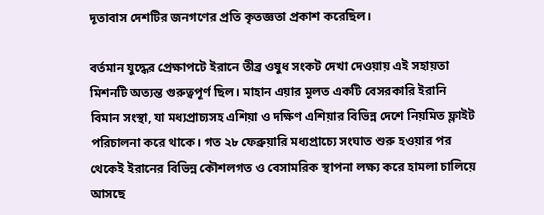দূতাবাস দেশটির জনগণের প্রতি কৃতজ্ঞতা প্রকাশ করেছিল।

বর্তমান যুদ্ধের প্রেক্ষাপটে ইরানে তীব্র ওষুধ সংকট দেখা দেওয়ায় এই সহায়তা মিশনটি অত্যন্ত গুরুত্বপূর্ণ ছিল। মাহান এয়ার মূলত একটি বেসরকারি ইরানি বিমান সংস্থা, যা মধ্যপ্রাচ্যসহ এশিয়া ও দক্ষিণ এশিয়ার বিভিন্ন দেশে নিয়মিত ফ্লাইট পরিচালনা করে থাকে। গত ২৮ ফেব্রুয়ারি মধ্যপ্রাচ্যে সংঘাত শুরু হওয়ার পর থেকেই ইরানের বিভিন্ন কৌশলগত ও বেসামরিক স্থাপনা লক্ষ্য করে হামলা চালিয়ে আসছে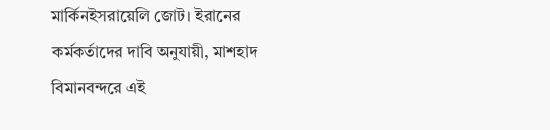মার্কিনইসরায়েলি জোট। ইরানের কর্মকর্তাদের দাবি অনুযায়ী, মাশহাদ বিমানবন্দরে এই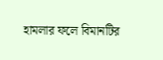হামলার ফলে বিমানটির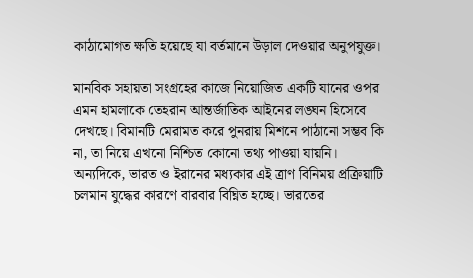কাঠামোগত ক্ষতি হয়েছে যা বর্তমানে উড়াল দেওয়ার অনুপযুক্ত।

মানবিক সহায়তা সংগ্রহের কাজে নিয়োজিত একটি যানের ওপর এমন হামলাকে তেহরান আন্তর্জাতিক আইনের লঙ্ঘন হিসেবে দেখছে। বিমানটি মেরামত করে পুনরায় মিশনে পাঠানো সম্ভব কি না, তা নিয়ে এখনো নিশ্চিত কোনো তথ্য পাওয়া যায়নি। অন্যদিকে, ভারত ও ইরানের মধ্যকার এই ত্রাণ বিনিময় প্রক্রিয়াটি চলমান যুদ্ধের কারণে বারবার বিঘ্নিত হচ্ছে। ভারতের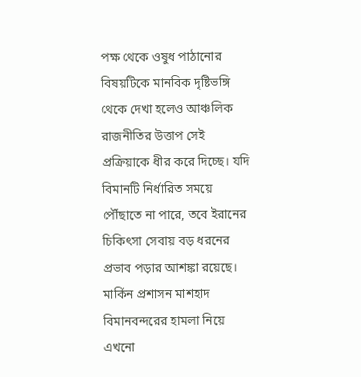পক্ষ থেকে ওষুধ পাঠানোর বিষয়টিকে মানবিক দৃষ্টিভঙ্গি থেকে দেখা হলেও আঞ্চলিক রাজনীতির উত্তাপ সেই প্রক্রিয়াকে ধীর করে দিচ্ছে। যদি বিমানটি নির্ধারিত সময়ে পৌঁছাতে না পারে, তবে ইরানের চিকিৎসা সেবায় বড় ধরনের প্রভাব পড়ার আশঙ্কা রয়েছে। মার্কিন প্রশাসন মাশহাদ বিমানবন্দরের হামলা নিয়ে এখনো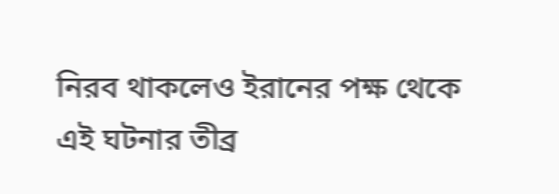নিরব থাকলেও ইরানের পক্ষ থেকে এই ঘটনার তীব্র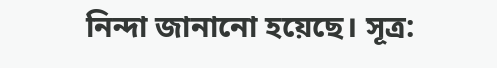নিন্দা জানানো হয়েছে। সূত্র: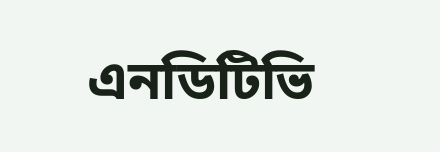এনডিটিভি